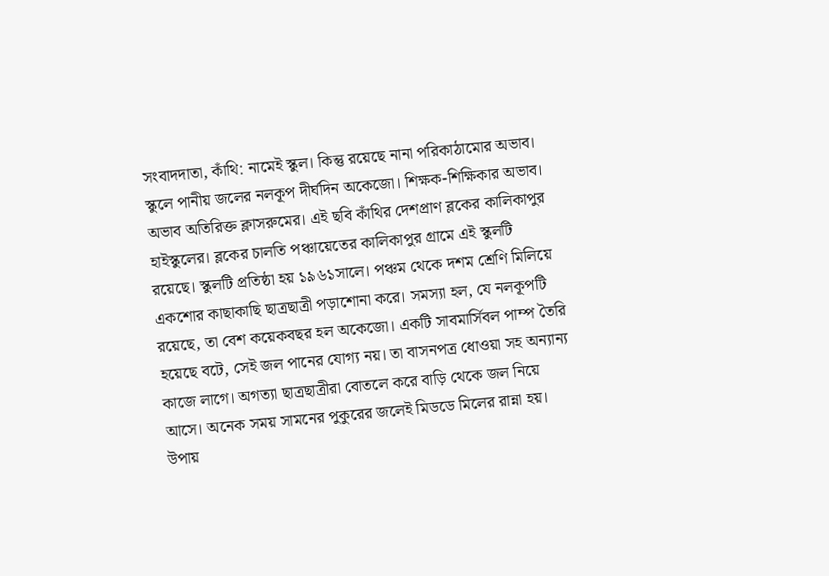সংবাদদাতা, কাঁথি: নামেই স্কুল। কিন্তু রয়েছে নানা পরিকাঠামোর অভাব। স্কুলে পানীয় জলের নলকূপ দীর্ঘদিন অকেজো। শিক্ষক-শিক্ষিকার অভাব। অভাব অতিরিক্ত ক্লাসরুমের। এই ছবি কাঁথির দেশপ্রাণ ব্লকের কালিকাপুর হাইস্কুলের। ব্লকের চালতি পঞ্চায়েতের কালিকাপুর গ্রামে এই স্কুলটি রয়েছে। স্কুলটি প্রতিষ্ঠা হয় ১৯৬১সালে। পঞ্চম থেকে দশম শ্রেণি মিলিয়ে একশোর কাছাকাছি ছাত্রছাত্রী পড়াশোনা করে। সমস্যা হল, যে নলকূপটি রয়েছে, তা বেশ কয়েকবছর হল অকেজো। একটি সাবমার্সিবল পাম্প তৈরি হয়েছে বটে, সেই জল পানের যোগ্য নয়। তা বাসনপত্র ধোওয়া সহ অন্যান্য কাজে লাগে। অগত্যা ছাত্রছাত্রীরা বোতলে করে বাড়ি থেকে জল নিয়ে আসে। অনেক সময় সামনের পুকুরের জলেই মিডডে মিলের রান্না হয়। উপায়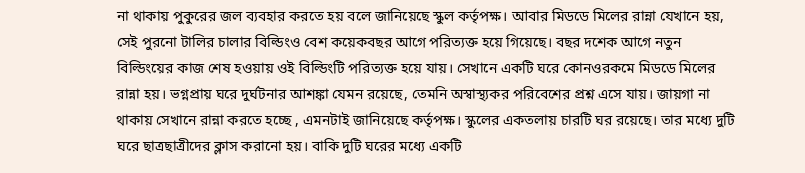না থাকায় পুকুরের জল ব্যবহার করতে হয় বলে জানিয়েছে স্কুল কর্তৃপক্ষ। আবার মিডডে মিলের রান্না যেখানে হয়, সেই পুরনো টালির চালার বিল্ডিংও বেশ কয়েকবছর আগে পরিত্যক্ত হয়ে গিয়েছে। বছর দশেক আগে নতুন বিল্ডিংয়ের কাজ শেষ হওয়ায় ওই বিল্ডিংটি পরিত্যক্ত হয়ে যায়। সেখানে একটি ঘরে কোনওরকমে মিডডে মিলের রান্না হয়। ভগ্নপ্রায় ঘরে দুর্ঘটনার আশঙ্কা যেমন রয়েছে, তেমনি অস্বাস্থ্যকর পরিবেশের প্রশ্ন এসে যায়। জায়গা না থাকায় সেখানে রান্না করতে হচ্ছে , এমনটাই জানিয়েছে কর্তৃপক্ষ। স্কুলের একতলায় চারটি ঘর রয়েছে। তার মধ্যে দুটি ঘরে ছাত্রছাত্রীদের ক্লাস করানো হয়। বাকি দুটি ঘরের মধ্যে একটি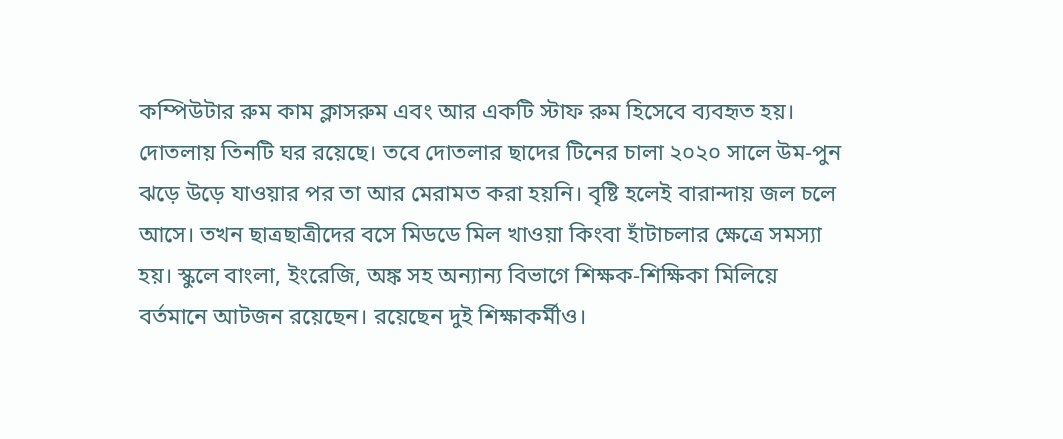কম্পিউটার রুম কাম ক্লাসরুম এবং আর একটি স্টাফ রুম হিসেবে ব্যবহৃত হয়। দোতলায় তিনটি ঘর রয়েছে। তবে দোতলার ছাদের টিনের চালা ২০২০ সালে উম-পুন ঝড়ে উড়ে যাওয়ার পর তা আর মেরামত করা হয়নি। বৃষ্টি হলেই বারান্দায় জল চলে আসে। তখন ছাত্রছাত্রীদের বসে মিডডে মিল খাওয়া কিংবা হাঁটাচলার ক্ষেত্রে সমস্যা হয়। স্কুলে বাংলা, ইংরেজি, অঙ্ক সহ অন্যান্য বিভাগে শিক্ষক-শিক্ষিকা মিলিয়ে বর্তমানে আটজন রয়েছেন। রয়েছেন দুই শিক্ষাকর্মীও।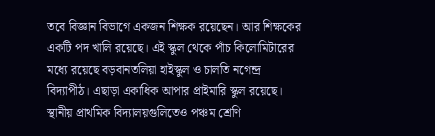তবে বিজ্ঞান বিভাগে একজন শিক্ষক রয়েছেন। আর শিক্ষকের একটি পদ খালি রয়েছে। এই স্কুল থেকে পাঁচ কিলোমিটারের মধ্যে রয়েছে বড়বানতলিয়া হাইস্কুল ও চালতি নগেন্দ্র বিদ্যাপীঠ। এছাড়া একাধিক আপার প্রাইমারি স্কুল রয়েছে। স্থানীয় প্রাথমিক বিদ্যালয়গুলিতেও পঞ্চম শ্রেণি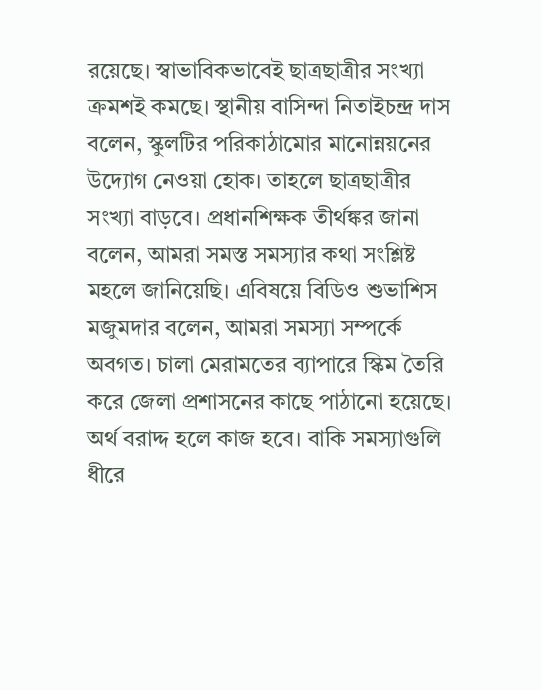রয়েছে। স্বাভাবিকভাবেই ছাত্রছাত্রীর সংখ্যা ক্রমশই কমছে। স্থানীয় বাসিন্দা নিতাইচন্দ্র দাস বলেন, স্কুলটির পরিকাঠামোর মানোন্নয়নের উদ্যোগ নেওয়া হোক। তাহলে ছাত্রছাত্রীর সংখ্যা বাড়বে। প্রধানশিক্ষক তীর্থঙ্কর জানা বলেন, আমরা সমস্ত সমস্যার কথা সংশ্লিষ্ট মহলে জানিয়েছি। এবিষয়ে বিডিও শুভাশিস মজুমদার বলেন, আমরা সমস্যা সম্পর্কে অবগত। চালা মেরামতের ব্যাপারে স্কিম তৈরি করে জেলা প্রশাসনের কাছে পাঠানো হয়েছে। অর্থ বরাদ্দ হলে কাজ হবে। বাকি সমস্যাগুলি ধীরে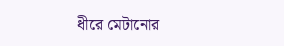ধীরে মেটানোর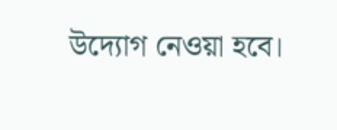উদ্যোগ নেওয়া হবে।